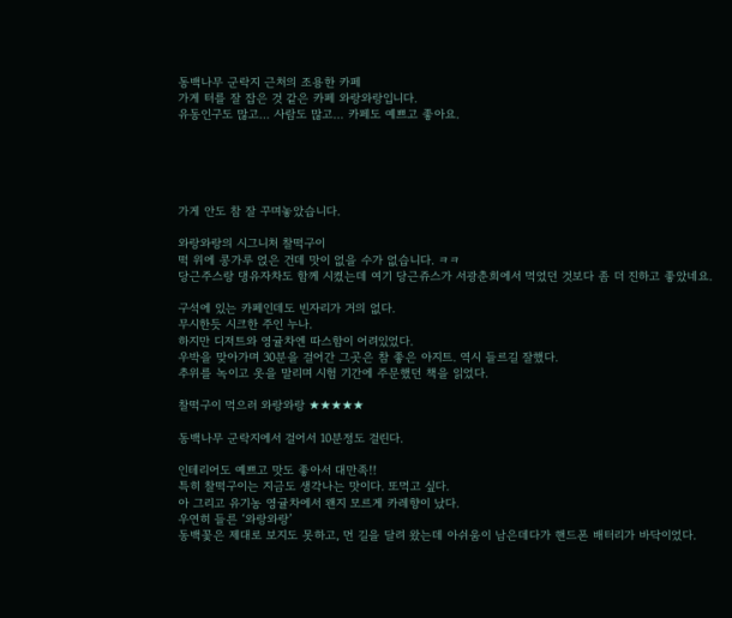동백나무 군락지 근처의 조용한 카페
가게 터를 잘 잡은 것 같은 카페 와랑와랑입니다.
유동인구도 많고… 사람도 많고… 카페도 예쁘고 좋아요.





가게 안도 참 잘 꾸며놓았습니다.

와랑와랑의 시그니처 찰떡구이
떡 위에 콩가루 얹은 건데 맛이 없을 수가 없습니다. ㅋㅋ
당근주스랑 댕유자차도 함께 시켰는데 여기 당근쥬스가 서광춘희에서 먹었던 것보다 좀 더 진하고 좋았네요.

구석에 있는 카페인데도 빈자리가 거의 없다.
무시한듯 시크한 주인 누나.
하지만 디저트와 영귤차엔 따스함이 어려있었다.
우박을 맞아가며 30분을 걸어간 그곳은 참 좋은 아지트. 역시 들르길 잘했다.
추위를 녹이고 옷을 말리며 시험 기간에 주문했던 책을 읽었다.

찰떡구이 먹으러 와랑와랑 ★★★★★

동백나무 군락지에서 걸어서 10분정도 걸린다.

인테리어도 예쁘고 맛도 좋아서 대만족!!
특히 찰떡구이는 지금도 생각나는 맛이다. 또먹고 싶다.
아 그리고 유기농 영귤차에서 왠지 모르게 카레향이 났다.
우연히 들른 ‘와랑와랑’
동백꽃은 제대로 보지도 못하고, 먼 길을 달려 왔는데 아쉬움이 남은데다가 핸드폰 배터리가 바닥이었다.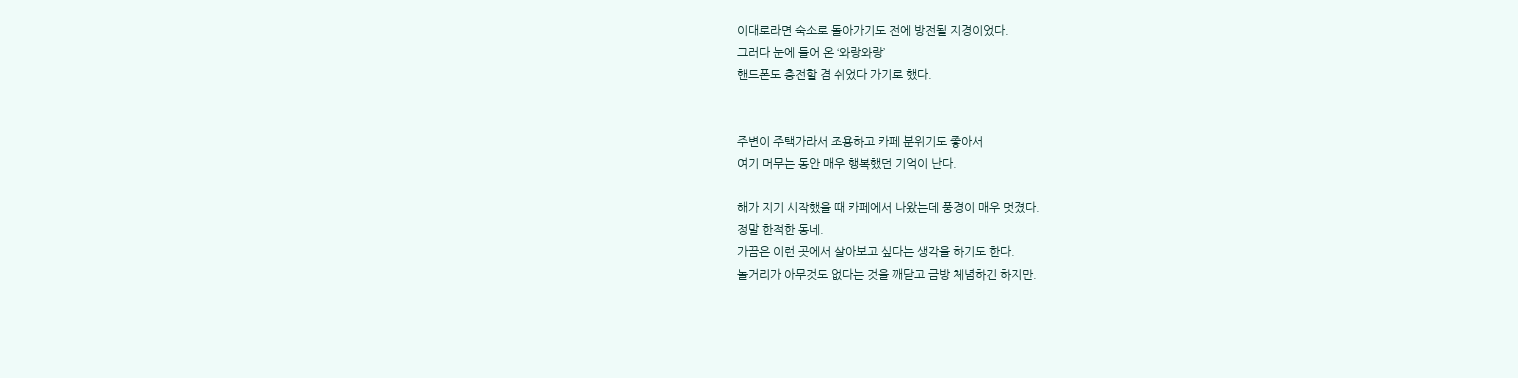이대로라면 숙소로 돌아가기도 전에 방전될 지경이었다.
그러다 눈에 들어 온 ‘와랑와랑’
핸드폰도 충전할 겸 쉬었다 가기로 했다.


주변이 주택가라서 조용하고 카페 분위기도 좋아서
여기 머무는 동안 매우 행복했던 기억이 난다.

해가 지기 시작했을 때 카페에서 나왔는데 풍경이 매우 멋졌다.
정말 한적한 동네.
가끔은 이런 곳에서 살아보고 싶다는 생각을 하기도 한다.
놀거리가 아무것도 없다는 것을 깨닫고 금방 체념하긴 하지만.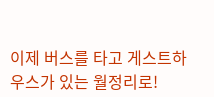이제 버스를 타고 게스트하우스가 있는 월정리로!